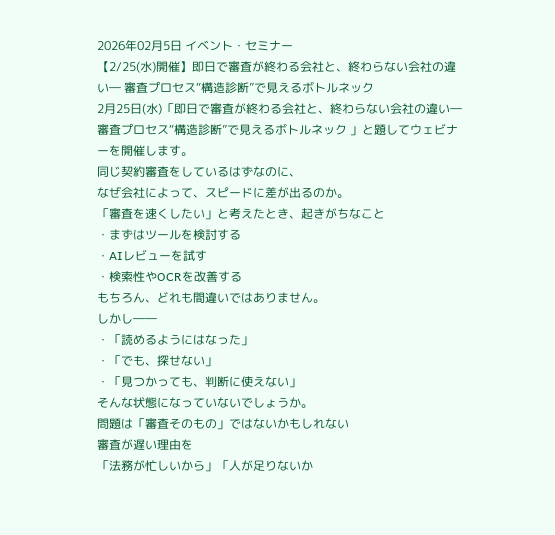2026年02月5日 イベント・セミナー
【2/25(水)開催】即日で審査が終わる会社と、終わらない会社の違い― 審査プロセス“構造診断”で見えるボトルネック
2月25日(水)「即日で審査が終わる会社と、終わらない会社の違い― 審査プロセス“構造診断”で見えるボトルネック 」と題してウェビナーを開催します。
同じ契約審査をしているはずなのに、
なぜ会社によって、スピードに差が出るのか。
「審査を速くしたい」と考えたとき、起きがちなこと
・まずはツールを検討する
・AIレビューを試す
・検索性やOCRを改善する
もちろん、どれも間違いではありません。
しかし――
・「読めるようにはなった」
・「でも、探せない」
・「見つかっても、判断に使えない」
そんな状態になっていないでしょうか。
問題は「審査そのもの」ではないかもしれない
審査が遅い理由を
「法務が忙しいから」「人が足りないか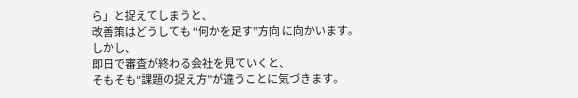ら」と捉えてしまうと、
改善策はどうしても “何かを足す”方向 に向かいます。
しかし、
即日で審査が終わる会社を見ていくと、
そもそも“課題の捉え方”が違うことに気づきます。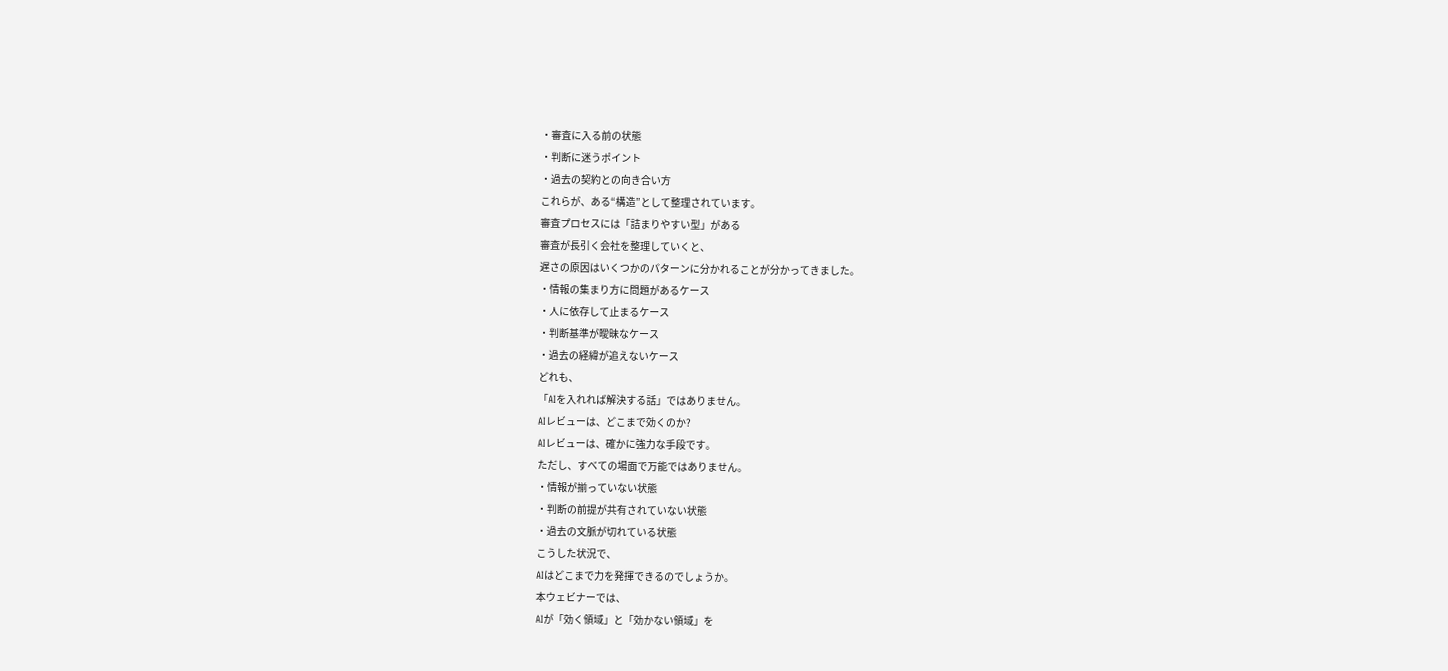・審査に入る前の状態
・判断に迷うポイント
・過去の契約との向き合い方
これらが、ある“構造”として整理されています。
審査プロセスには「詰まりやすい型」がある
審査が長引く会社を整理していくと、
遅さの原因はいくつかのパターンに分かれることが分かってきました。
・情報の集まり方に問題があるケース
・人に依存して止まるケース
・判断基準が曖昧なケース
・過去の経緯が追えないケース
どれも、
「AIを入れれば解決する話」ではありません。
AIレビューは、どこまで効くのか?
AIレビューは、確かに強力な手段です。
ただし、すべての場面で万能ではありません。
・情報が揃っていない状態
・判断の前提が共有されていない状態
・過去の文脈が切れている状態
こうした状況で、
AIはどこまで力を発揮できるのでしょうか。
本ウェビナーでは、
AIが「効く領域」と「効かない領域」を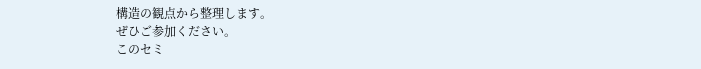構造の観点から整理します。
ぜひご参加ください。
このセミ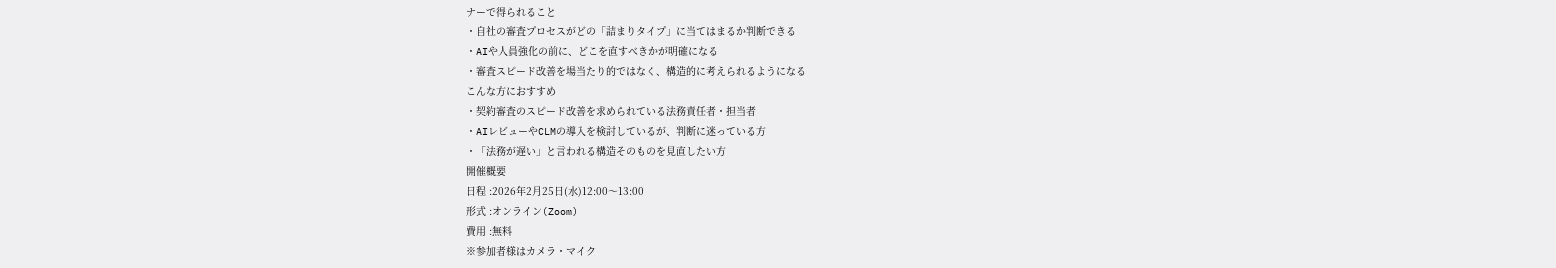ナーで得られること
・自社の審査プロセスがどの「詰まりタイプ」に当てはまるか判断できる
・AIや人員強化の前に、どこを直すべきかが明確になる
・審査スピード改善を場当たり的ではなく、構造的に考えられるようになる
こんな方におすすめ
・契約審査のスピード改善を求められている法務責任者・担当者
・AIレビューやCLMの導入を検討しているが、判断に迷っている方
・「法務が遅い」と言われる構造そのものを見直したい方
開催概要
日程 :2026年2月25日(水)12:00〜13:00
形式 :オンライン(Zoom)
費用 :無料
※参加者様はカメラ・マイク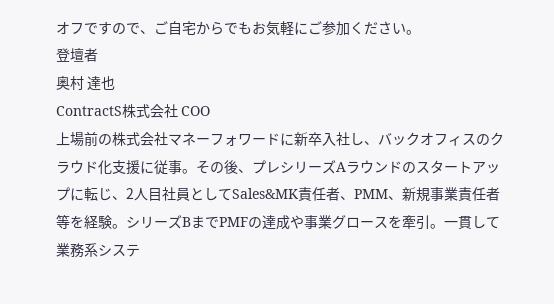オフですので、ご自宅からでもお気軽にご参加ください。
登壇者
奥村 達也
ContractS株式会社 COO
上場前の株式会社マネーフォワードに新卒入社し、バックオフィスのクラウド化支援に従事。その後、プレシリーズAラウンドのスタートアップに転じ、2人目社員としてSales&MK責任者、PMM、新規事業責任者等を経験。シリーズBまでPMFの達成や事業グロースを牽引。一貫して業務系システ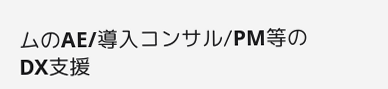ムのAE/導入コンサル/PM等のDX支援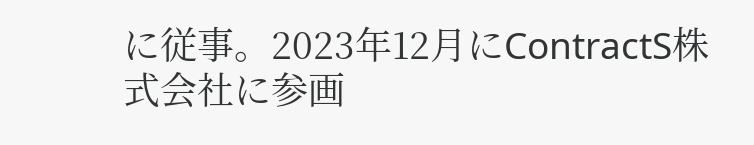に従事。2023年12月にContractS株式会社に参画